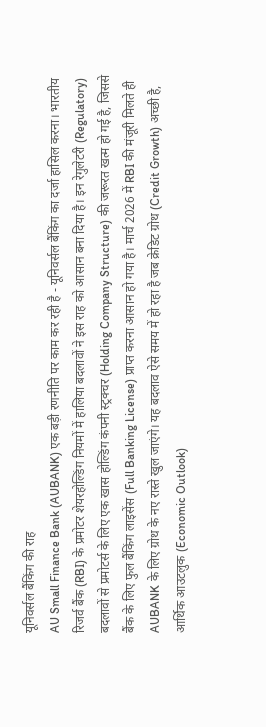यूनिवर्सल बैंकिंग की राह
AU Small Finance Bank (AUBANK) एक बड़ी रणनीति पर काम कर रही है - यूनिवर्सल बैंकिंग का दर्जा हासिल करना। भारतीय रिजर्व बैंक (RBI) के प्रमोटर शेयरहोल्डिंग नियमों में हालिया बदलावों ने इस राह को आसान बना दिया है। इन रेगुलेटरी (Regulatory) बदलावों से प्रमोटर्स के लिए एक खास होल्डिंग कंपनी स्ट्रक्चर (Holding Company Structure) की जरूरत खत्म हो गई है, जिससे बैंक के लिए फुल बैंकिंग लाइसेंस (Full Banking License) प्राप्त करना आसान हो गया है। मार्च 2026 में RBI की मंजूरी मिलते ही AUBANK के लिए ग्रोथ के नए रास्ते खुल जाएंगे। यह बदलाव ऐसे समय में हो रहा है जब क्रेडिट ग्रोथ (Credit Growth) अच्छी है, आर्थिक आउटलुक (Economic Outlook)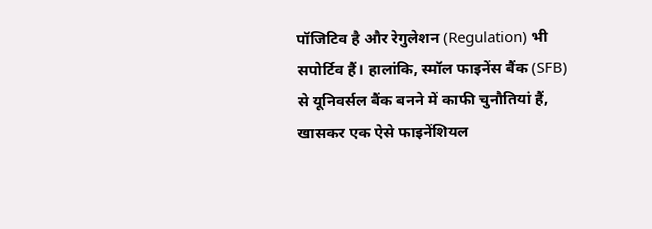पॉजिटिव है और रेगुलेशन (Regulation) भी सपोर्टिव हैं। हालांकि, स्मॉल फाइनेंस बैंक (SFB) से यूनिवर्सल बैंक बनने में काफी चुनौतियां हैं, खासकर एक ऐसे फाइनेंशियल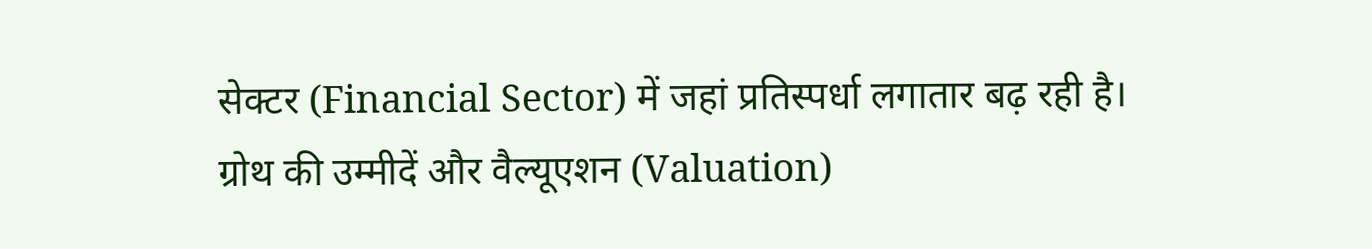सेक्टर (Financial Sector) में जहां प्रतिस्पर्धा लगातार बढ़ रही है।
ग्रोथ की उम्मीदें और वैल्यूएशन (Valuation)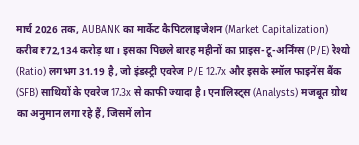मार्च 2026 तक, AUBANK का मार्केट कैपिटलाइजेशन (Market Capitalization) करीब ₹72,134 करोड़ था। इसका पिछले बारह महीनों का प्राइस-टू-अर्निंग्स (P/E) रेश्यो (Ratio) लगभग 31.19 है, जो इंडस्ट्री एवरेज P/E 12.7x और इसके स्मॉल फाइनेंस बैंक (SFB) साथियों के एवरेज 17.3x से काफी ज्यादा है। एनालिस्ट्स (Analysts) मजबूत ग्रोथ का अनुमान लगा रहे हैं, जिसमें लोन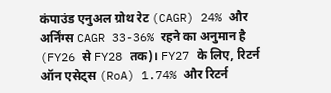कंपाउंड एनुअल ग्रोथ रेट (CAGR) 24% और अर्निंग्स CAGR 33-36% रहने का अनुमान है (FY26 से FY28 तक)। FY27 के लिए, रिटर्न ऑन एसेट्स (RoA) 1.74% और रिटर्न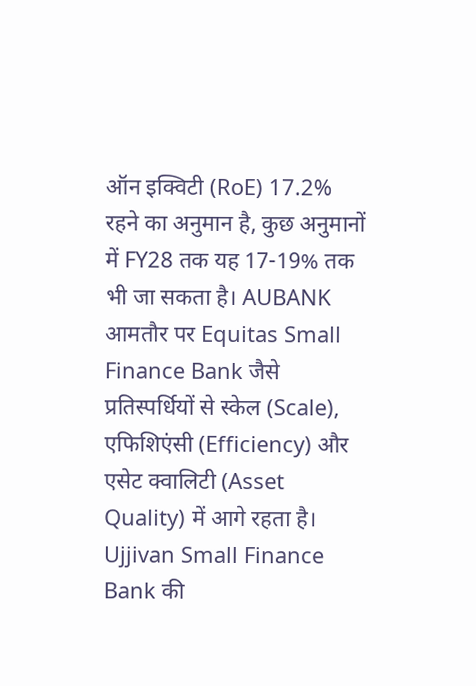ऑन इक्विटी (RoE) 17.2% रहने का अनुमान है, कुछ अनुमानों में FY28 तक यह 17-19% तक भी जा सकता है। AUBANK आमतौर पर Equitas Small Finance Bank जैसे प्रतिस्पर्धियों से स्केल (Scale), एफिशिएंसी (Efficiency) और एसेट क्वालिटी (Asset Quality) में आगे रहता है। Ujjivan Small Finance Bank की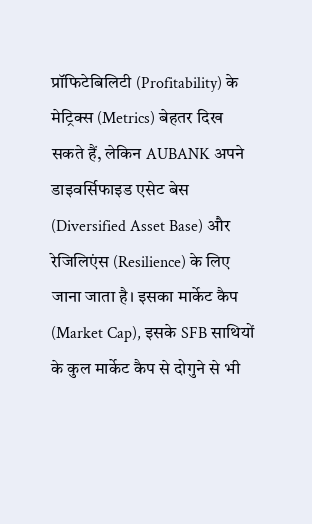प्रॉफिटेबिलिटी (Profitability) के मेट्रिक्स (Metrics) बेहतर दिख सकते हैं, लेकिन AUBANK अपने डाइवर्सिफाइड एसेट बेस (Diversified Asset Base) और रेजिलिएंस (Resilience) के लिए जाना जाता है। इसका मार्केट कैप (Market Cap), इसके SFB साथियों के कुल मार्केट कैप से दोगुने से भी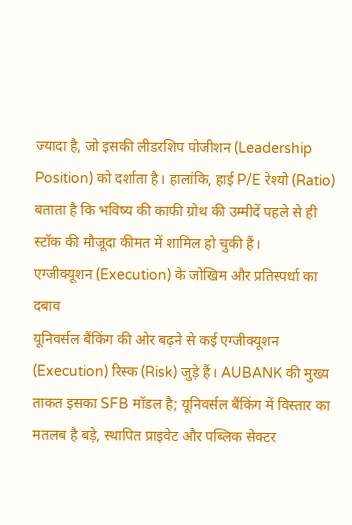ज्यादा है, जो इसकी लीडरशिप पोजीशन (Leadership Position) को दर्शाता है। हालांकि, हाई P/E रेश्यो (Ratio) बताता है कि भविष्य की काफी ग्रोथ की उम्मीदें पहले से ही स्टॉक की मौजूदा कीमत में शामिल हो चुकी हैं।
एग्जीक्यूशन (Execution) के जोखिम और प्रतिस्पर्धा का दबाव
यूनिवर्सल बैंकिंग की ओर बढ़ने से कई एग्जीक्यूशन (Execution) रिस्क (Risk) जुड़े हैं। AUBANK की मुख्य ताकत इसका SFB मॉडल है; यूनिवर्सल बैंकिंग में विस्तार का मतलब है बड़े, स्थापित प्राइवेट और पब्लिक सेक्टर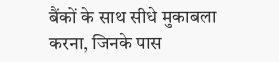बैंकों के साथ सीधे मुकाबला करना, जिनके पास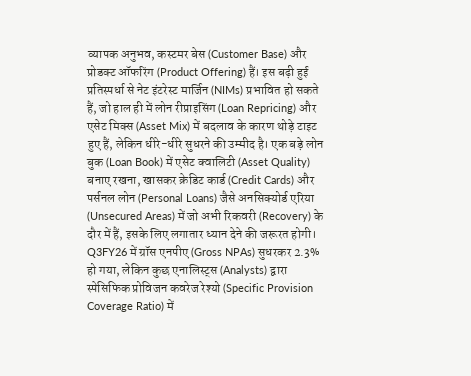व्यापक अनुभव, कस्टमर बेस (Customer Base) और प्रोडक्ट ऑफरिंग (Product Offering) हैं। इस बढ़ी हुई प्रतिस्पर्धा से नेट इंटरेस्ट मार्जिन (NIMs) प्रभावित हो सकते हैं, जो हाल ही में लोन रीप्राइसिंग (Loan Repricing) और एसेट मिक्स (Asset Mix) में बदलाव के कारण थोड़े टाइट हुए हैं, लेकिन धीरे-धीरे सुधरने की उम्मीद है। एक बड़े लोन बुक (Loan Book) में एसेट क्वालिटी (Asset Quality) बनाए रखना, खासकर क्रेडिट कार्ड (Credit Cards) और पर्सनल लोन (Personal Loans) जैसे अनसिक्योर्ड एरिया (Unsecured Areas) में जो अभी रिकवरी (Recovery) के दौर में हैं, इसके लिए लगातार ध्यान देने की जरूरत होगी। Q3FY26 में ग्रॉस एनपीए (Gross NPAs) सुधरकर 2.3% हो गया, लेकिन कुछ एनालिस्ट्स (Analysts) द्वारा स्पेसिफिक प्रोविजन कवरेज रेश्यो (Specific Provision Coverage Ratio) में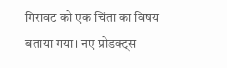गिरावट को एक चिंता का विषय बताया गया। नए प्रोडक्ट्स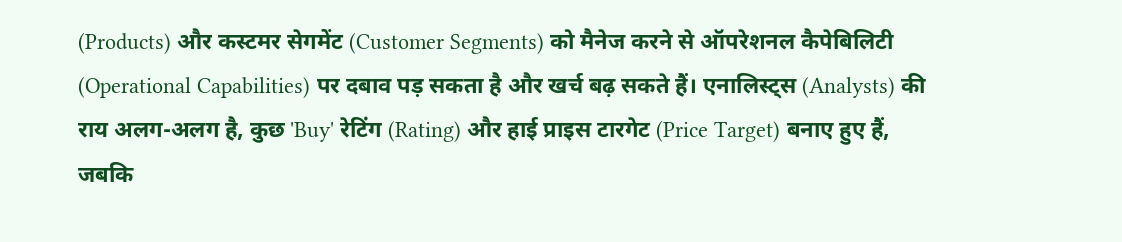(Products) और कस्टमर सेगमेंट (Customer Segments) को मैनेज करने से ऑपरेशनल कैपेबिलिटी (Operational Capabilities) पर दबाव पड़ सकता है और खर्च बढ़ सकते हैं। एनालिस्ट्स (Analysts) की राय अलग-अलग है, कुछ 'Buy' रेटिंग (Rating) और हाई प्राइस टारगेट (Price Target) बनाए हुए हैं, जबकि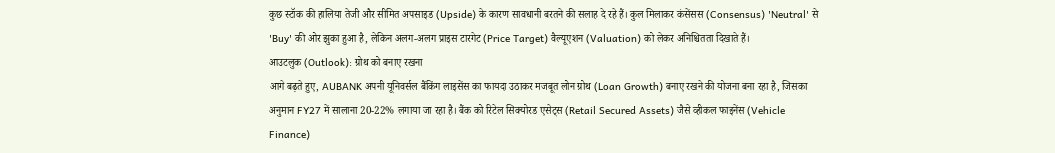कुछ स्टॉक की हालिया तेजी और सीमित अपसाइड (Upside) के कारण सावधानी बरतने की सलाह दे रहे हैं। कुल मिलाकर कंसेंसस (Consensus) 'Neutral' से 'Buy' की ओर झुका हुआ है, लेकिन अलग-अलग प्राइस टारगेट (Price Target) वैल्यूएशन (Valuation) को लेकर अनिश्चितता दिखाते हैं।
आउटलुक (Outlook): ग्रोथ को बनाए रखना
आगे बढ़ते हुए, AUBANK अपनी यूनिवर्सल बैंकिंग लाइसेंस का फायदा उठाकर मजबूत लोन ग्रोथ (Loan Growth) बनाए रखने की योजना बना रहा है, जिसका अनुमान FY27 में सालाना 20-22% लगाया जा रहा है। बैंक को रिटेल सिक्योरड एसेट्स (Retail Secured Assets) जैसे व्हीकल फाइनेंस (Vehicle Finance)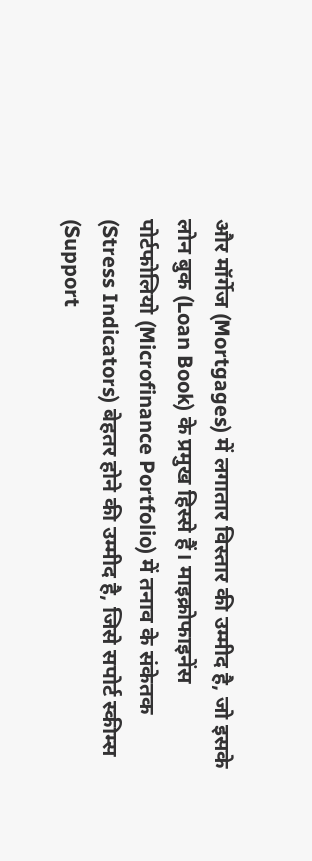और मॉर्गेज (Mortgages) में लगातार विस्तार की उम्मीद है, जो इसके लोन बुक (Loan Book) के प्रमुख हिस्से हैं। माइक्रोफाइनेंस पोर्टफोलियो (Microfinance Portfolio) में तनाव के संकेतक (Stress Indicators) बेहतर होने की उम्मीद है, जिसे सपोर्ट स्कीम्स (Support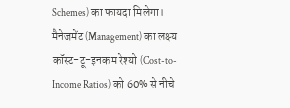Schemes) का फायदा मिलेगा। मैनेजमेंट (Management) का लक्ष्य कॉस्ट-टू-इनकम रेश्यो (Cost-to-Income Ratios) को 60% से नीचे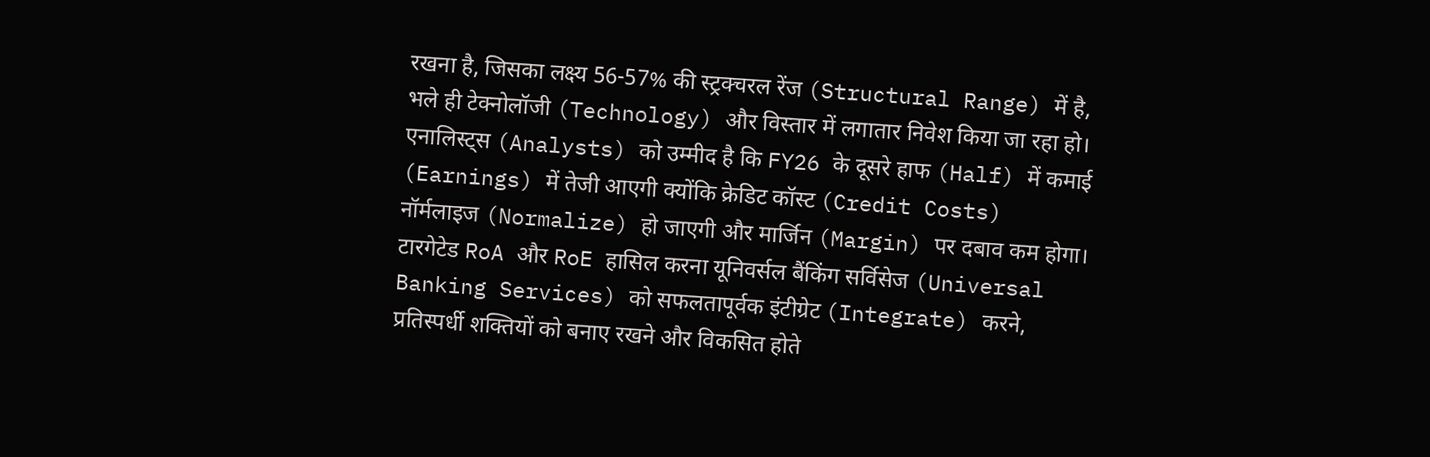रखना है, जिसका लक्ष्य 56-57% की स्ट्रक्चरल रेंज (Structural Range) में है, भले ही टेक्नोलॉजी (Technology) और विस्तार में लगातार निवेश किया जा रहा हो। एनालिस्ट्स (Analysts) को उम्मीद है कि FY26 के दूसरे हाफ (Half) में कमाई (Earnings) में तेजी आएगी क्योंकि क्रेडिट कॉस्ट (Credit Costs) नॉर्मलाइज (Normalize) हो जाएगी और मार्जिन (Margin) पर दबाव कम होगा। टारगेटेड RoA और RoE हासिल करना यूनिवर्सल बैंकिंग सर्विसेज (Universal Banking Services) को सफलतापूर्वक इंटीग्रेट (Integrate) करने, प्रतिस्पर्धी शक्तियों को बनाए रखने और विकसित होते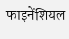फाइनेंशियल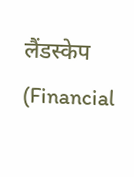लैंडस्केप (Financial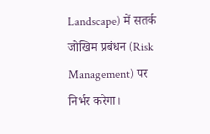Landscape) में सतर्क जोखिम प्रबंधन (Risk Management) पर निर्भर करेगा।